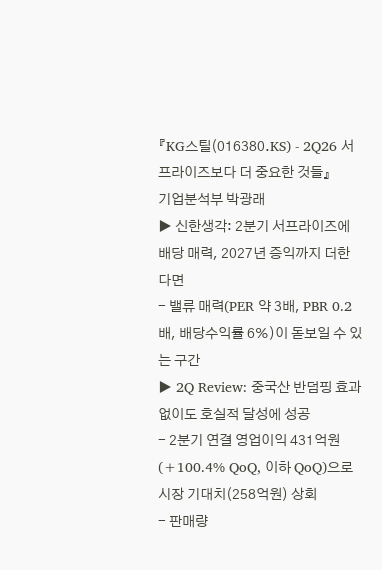『KG스틸(016380.KS) - 2Q26 서프라이즈보다 더 중요한 것들』
기업분석부 박광래
▶ 신한생각: 2분기 서프라이즈에 배당 매력, 2027년 증익까지 더한다면
- 밸류 매력(PER 약 3배, PBR 0.2배, 배당수익률 6%)이 돋보일 수 있는 구간
▶ 2Q Review: 중국산 반덤핑 효과 없이도 호실적 달성에 성공
- 2분기 연결 영업이익 431억원(+100.4% QoQ, 이하 QoQ)으로 시장 기대치(258억원) 상회
- 판매량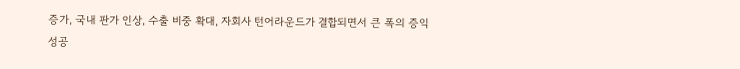증가, 국내 판가 인상, 수출 비중 확대, 자회사 턴어라운드가 결합되면서 큰 폭의 증익 성공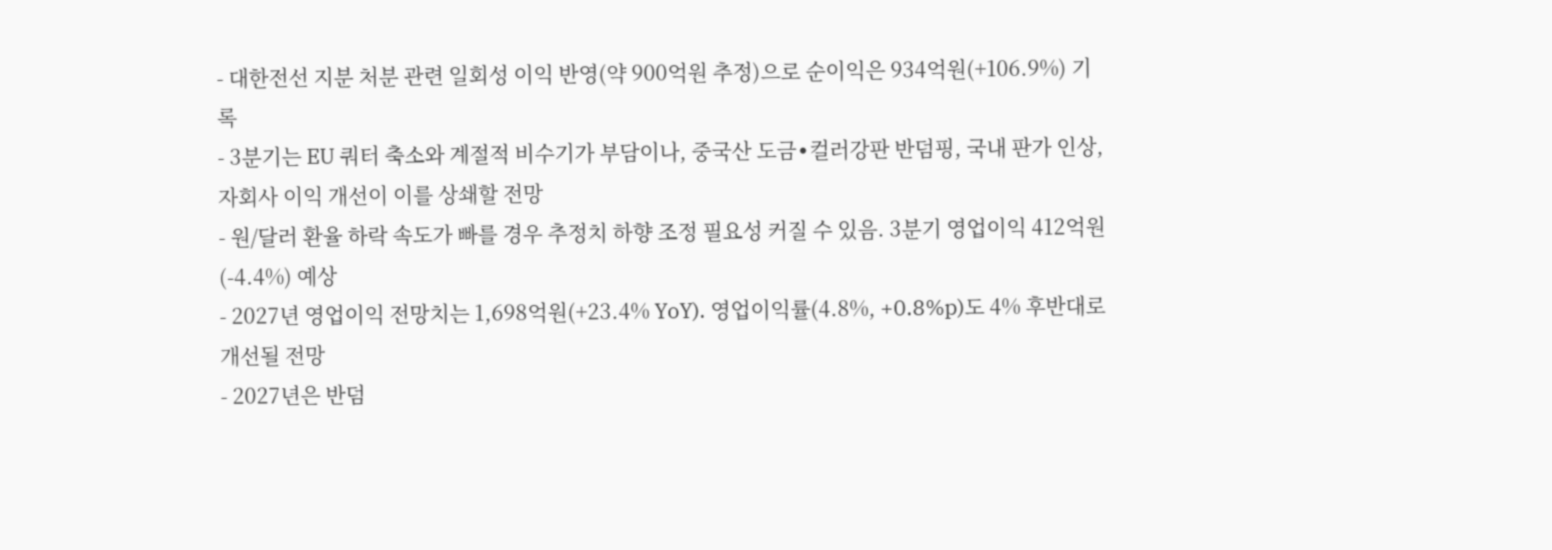- 대한전선 지분 처분 관련 일회성 이익 반영(약 900억원 추정)으로 순이익은 934억원(+106.9%) 기록
- 3분기는 EU 쿼터 축소와 계절적 비수기가 부담이나, 중국산 도금∙컬러강판 반덤핑, 국내 판가 인상, 자회사 이익 개선이 이를 상쇄할 전망
- 원/달러 환율 하락 속도가 빠를 경우 추정치 하향 조정 필요성 커질 수 있음. 3분기 영업이익 412억원(-4.4%) 예상
- 2027년 영업이익 전망치는 1,698억원(+23.4% YoY). 영업이익률(4.8%, +0.8%p)도 4% 후반대로 개선될 전망
- 2027년은 반덤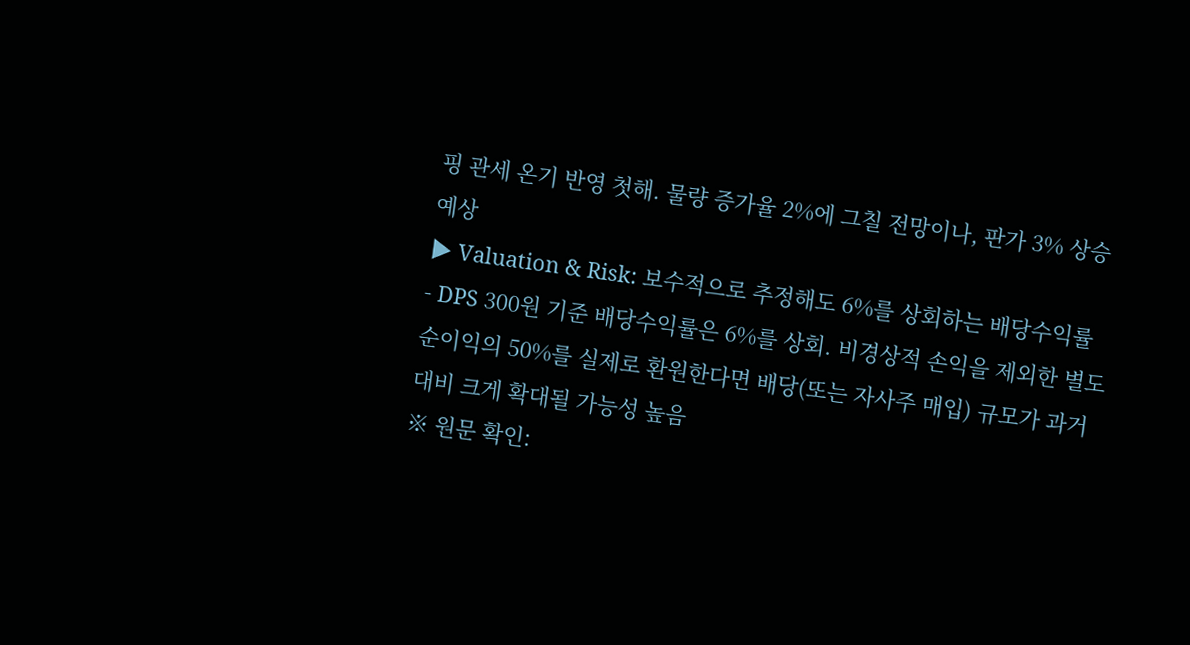핑 관세 온기 반영 첫해. 물량 증가율 2%에 그칠 전망이나, 판가 3% 상승 예상
▶ Valuation & Risk: 보수적으로 추정해도 6%를 상회하는 배당수익률
- DPS 300원 기준 배당수익률은 6%를 상회. 비경상적 손익을 제외한 별도 순이익의 50%를 실제로 환원한다면 배당(또는 자사주 매입) 규모가 과거 대비 크게 확대될 가능성 높음
※ 원문 확인: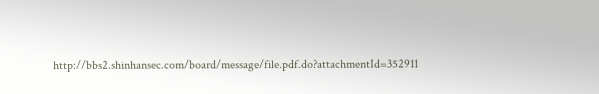http://bbs2.shinhansec.com/board/message/file.pdf.do?attachmentId=352911